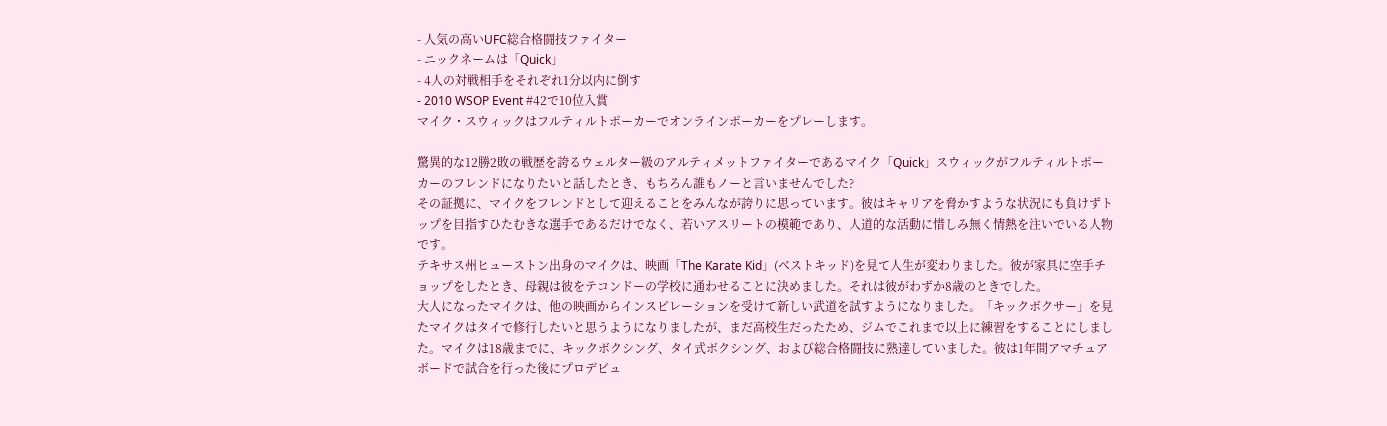- 人気の高いUFC総合格闘技ファイター
- ニックネームは「Quick」
- 4人の対戦相手をそれぞれ1分以内に倒す
- 2010 WSOP Event #42で10位入賞
マイク・スウィックはフルティルトポーカーでオンラインポーカーをプレーします。

驚異的な12勝2敗の戦歴を誇るウェルター級のアルティメットファイターであるマイク「Quick」スウィックがフルティルトポーカーのフレンドになりたいと話したとき、もちろん誰もノーと言いませんでした?
その証拠に、マイクをフレンドとして迎えることをみんなが誇りに思っています。彼はキャリアを脅かすような状況にも負けずトップを目指すひたむきな選手であるだけでなく、若いアスリートの模範であり、人道的な活動に惜しみ無く情熱を注いでいる人物です。
テキサス州ヒューストン出身のマイクは、映画「The Karate Kid」(ベストキッド)を見て人生が変わりました。彼が家具に空手チョップをしたとき、母親は彼をテコンドーの学校に通わせることに決めました。それは彼がわずか8歳のときでした。
大人になったマイクは、他の映画からインスピレーションを受けて新しい武道を試すようになりました。「キックボクサー」を見たマイクはタイで修行したいと思うようになりましたが、まだ高校生だったため、ジムでこれまで以上に練習をすることにしました。マイクは18歳までに、キックボクシング、タイ式ボクシング、および総合格闘技に熟達していました。彼は1年間アマチュアボードで試合を行った後にプロデビュ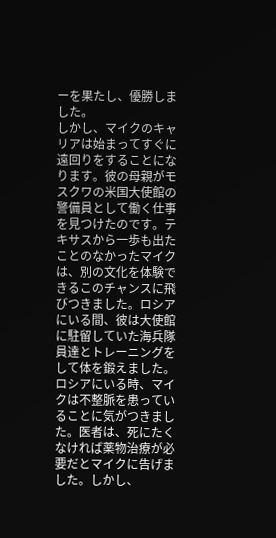ーを果たし、優勝しました。
しかし、マイクのキャリアは始まってすぐに遠回りをすることになります。彼の母親がモスクワの米国大使館の警備員として働く仕事を見つけたのです。テキサスから一歩も出たことのなかったマイクは、別の文化を体験できるこのチャンスに飛びつきました。ロシアにいる間、彼は大使館に駐留していた海兵隊員達とトレーニングをして体を鍛えました。
ロシアにいる時、マイクは不整脈を患っていることに気がつきました。医者は、死にたくなければ薬物治療が必要だとマイクに告げました。しかし、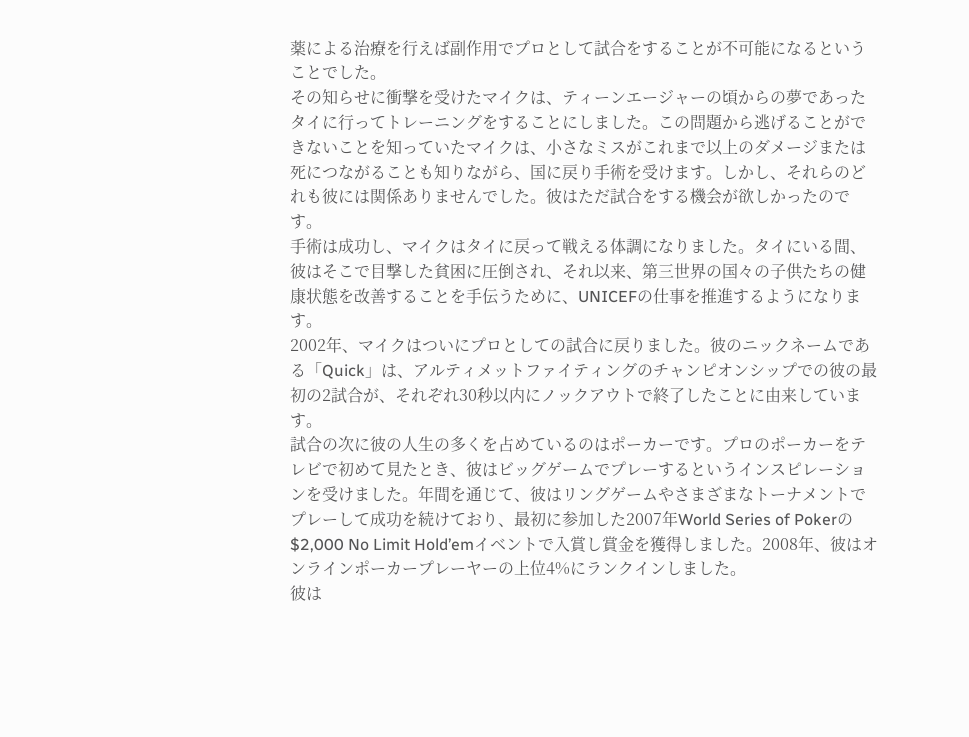薬による治療を行えば副作用でプロとして試合をすることが不可能になるということでした。
その知らせに衝撃を受けたマイクは、ティーンエージャーの頃からの夢であったタイに行ってトレーニングをすることにしました。この問題から逃げることができないことを知っていたマイクは、小さなミスがこれまで以上のダメージまたは死につながることも知りながら、国に戻り手術を受けます。しかし、それらのどれも彼には関係ありませんでした。彼はただ試合をする機会が欲しかったのです。
手術は成功し、マイクはタイに戻って戦える体調になりました。タイにいる間、彼はそこで目撃した貧困に圧倒され、それ以来、第三世界の国々の子供たちの健康状態を改善することを手伝うために、UNICEFの仕事を推進するようになります。
2002年、マイクはついにプロとしての試合に戻りました。彼のニックネームである「Quick」は、アルティメットファイティングのチャンピオンシップでの彼の最初の2試合が、それぞれ30秒以内にノックアウトで終了したことに由来しています。
試合の次に彼の人生の多くを占めているのはポーカーです。プロのポーカーをテレビで初めて見たとき、彼はビッグゲームでプレーするというインスピレーションを受けました。年間を通じて、彼はリングゲームやさまざまなトーナメントでプレーして成功を続けており、最初に参加した2007年World Series of Pokerの$2,000 No Limit Hold’emイベントで入賞し賞金を獲得しました。2008年、彼はオンラインポーカープレーヤーの上位4%にランクインしました。
彼は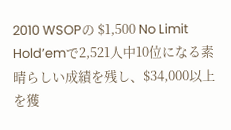2010 WSOPの $1,500 No Limit Hold’emで2,521人中10位になる素晴らしい成績を残し、$34,000以上を獲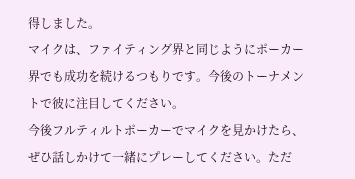得しました。
マイクは、ファイティング界と同じようにポーカー界でも成功を続けるつもりです。今後のトーナメントで彼に注目してください。
今後フルティルトポーカーでマイクを見かけたら、ぜひ話しかけて一緒にプレーしてください。ただ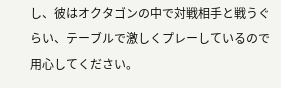し、彼はオクタゴンの中で対戦相手と戦うぐらい、テーブルで激しくプレーしているので用心してください。